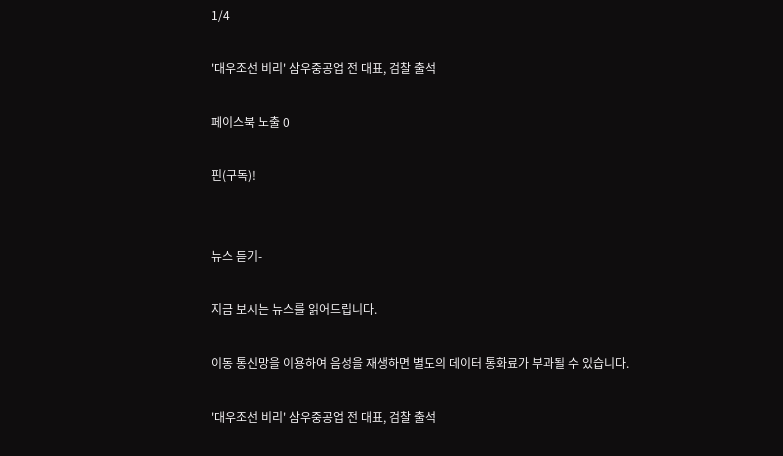1/4

'대우조선 비리' 삼우중공업 전 대표, 검찰 출석

페이스북 노출 0

핀(구독)!


뉴스 듣기-

지금 보시는 뉴스를 읽어드립니다.

이동 통신망을 이용하여 음성을 재생하면 별도의 데이터 통화료가 부과될 수 있습니다.

'대우조선 비리' 삼우중공업 전 대표, 검찰 출석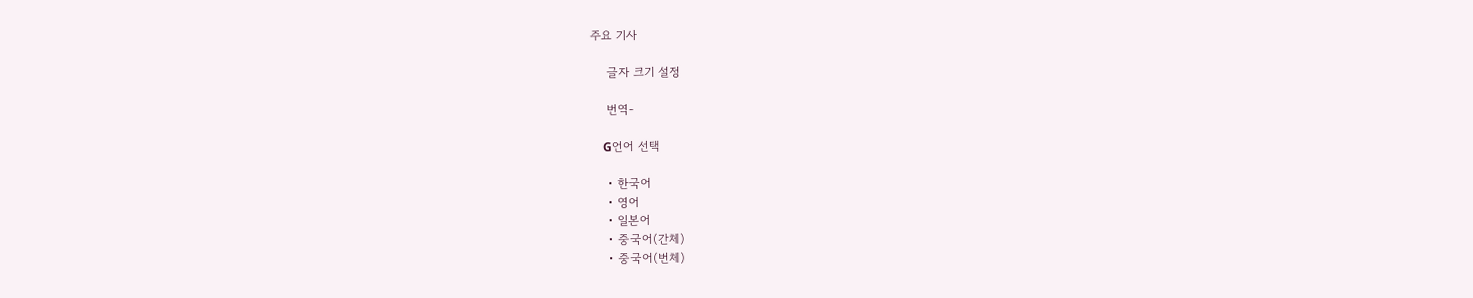주요 기사

    글자 크기 설정

    번역-

    G언어 선택

    • 한국어
    • 영어
    • 일본어
    • 중국어(간체)
    • 중국어(번체)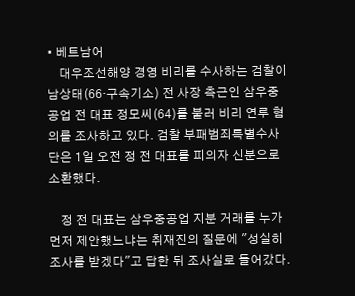• 베트남어
    대우조선해양 경영 비리를 수사하는 검찰이 남상태(66·구속기소) 전 사장 측근인 삼우중공업 전 대표 정모씨(64)를 불러 비리 연루 혐의를 조사하고 있다. 검찰 부패범죄특별수사단은 1일 오전 정 전 대표를 피의자 신분으로 소환했다.

    정 전 대표는 삼우중공업 지분 거래를 누가 먼저 제안했느냐는 취재진의 질문에 "성실히 조사를 받겠다"고 답한 뒤 조사실로 들어갔다.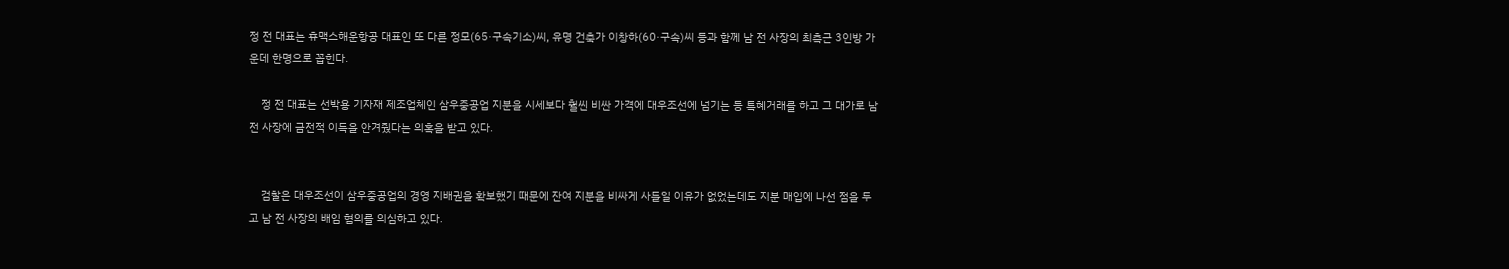정 전 대표는 휴맥스해운항공 대표인 또 다른 정모(65·구속기소)씨, 유명 건축가 이창하(60·구속)씨 등과 함께 남 전 사장의 최측근 3인방 가운데 한명으로 꼽힌다.

    정 전 대표는 선박용 기자재 제조업체인 삼우중공업 지분을 시세보다 훨씬 비싼 가격에 대우조선에 넘기는 등 특혜거래를 하고 그 대가로 남 전 사장에 금전적 이득을 안겨줬다는 의혹을 받고 있다.


    검찰은 대우조선이 삼우중공업의 경영 지배권을 확보했기 때문에 잔여 지분을 비싸게 사들일 이유가 없었는데도 지분 매입에 나선 점을 두고 남 전 사장의 배임 혐의를 의심하고 있다.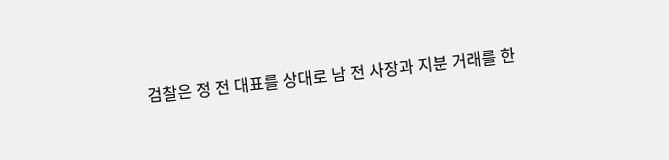검찰은 정 전 대표를 상대로 남 전 사장과 지분 거래를 한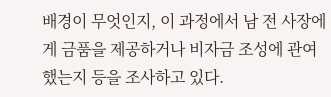배경이 무엇인지, 이 과정에서 남 전 사장에게 금품을 제공하거나 비자금 조성에 관여했는지 등을 조사하고 있다.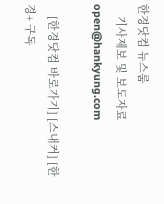한경닷컴 뉴스룸
    기사제보 및 보도자료 open@hankyung.com

    [한경닷컴 바로가기] [스내커] [한경+ 구독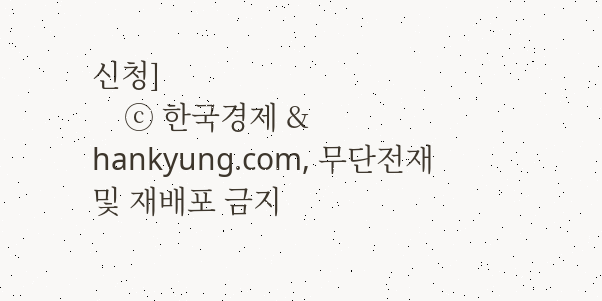신청]
    ⓒ 한국경제 & hankyung.com, 무단전재 및 재배포 금지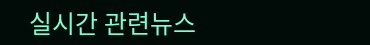실시간 관련뉴스